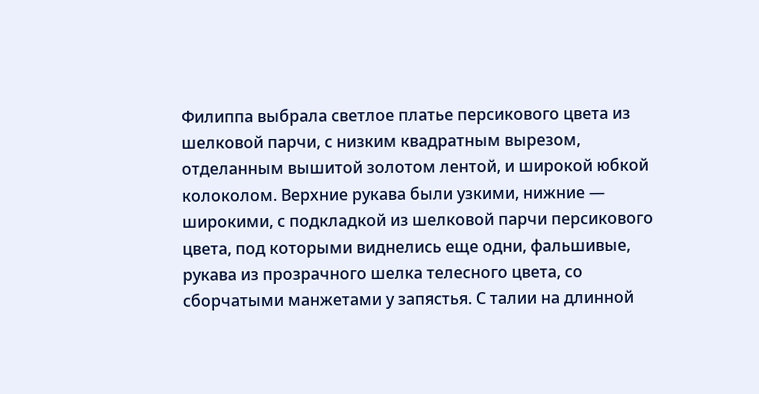Филиппа выбрала светлое платье персикового цвета из шелковой парчи, с низким квадратным вырезом, отделанным вышитой золотом лентой, и широкой юбкой колоколом. Верхние рукава были узкими, нижние — широкими, с подкладкой из шелковой парчи персикового цвета, под которыми виднелись еще одни, фальшивые, рукава из прозрачного шелка телесного цвета, со сборчатыми манжетами у запястья. С талии на длинной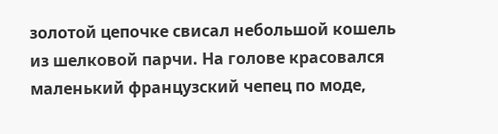золотой цепочке свисал небольшой кошель из шелковой парчи. На голове красовался маленький французский чепец по моде,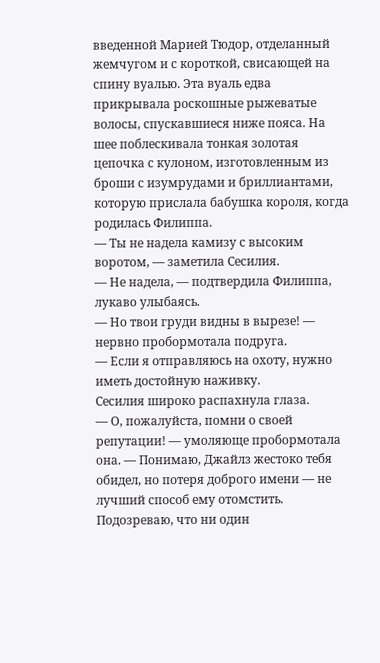введенной Марией Тюдор, отделанный жемчугом и с короткой, свисающей на спину вуалью. Эта вуаль едва прикрывала роскошные рыжеватые волосы, спускавшиеся ниже пояса. На шее поблескивала тонкая золотая цепочка с кулоном, изготовленным из броши с изумрудами и бриллиантами, которую прислала бабушка короля, когда родилась Филиппа.
— Ты не надела камизу с высоким воротом, — заметила Сесилия.
— Не надела, — подтвердила Филиппа, лукаво улыбаясь.
— Но твои груди видны в вырезе! — нервно пробормотала подруга.
— Если я отправляюсь на охоту, нужно иметь достойную наживку.
Сесилия широко распахнула глаза.
— О, пожалуйста, помни о своей репутации! — умоляюще пробормотала она. — Понимаю, Джайлз жестоко тебя обидел, но потеря доброго имени — не лучший способ ему отомстить. Подозреваю, что ни один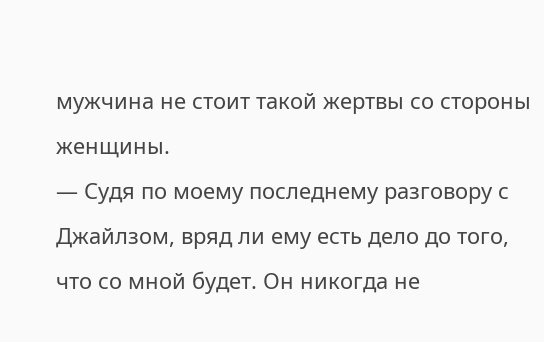мужчина не стоит такой жертвы со стороны женщины.
— Судя по моему последнему разговору с Джайлзом, вряд ли ему есть дело до того, что со мной будет. Он никогда не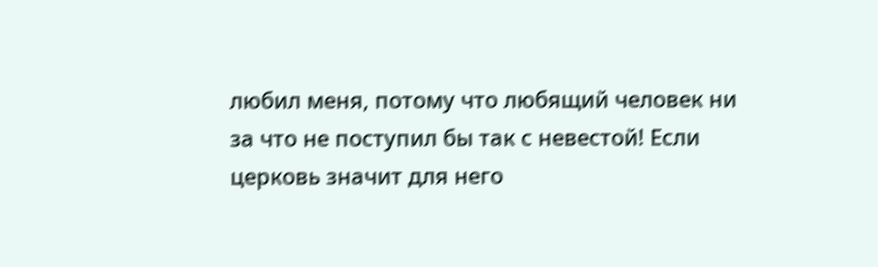любил меня, потому что любящий человек ни за что не поступил бы так с невестой! Если церковь значит для него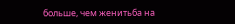больше, чем женитьба на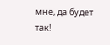мне, да будет так!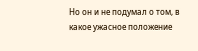Но он и не подумал о том, в какое ужасное положение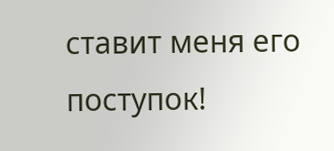ставит меня его поступок!